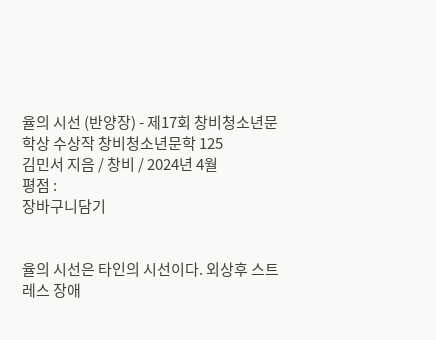율의 시선 (반양장) - 제17회 창비청소년문학상 수상작 창비청소년문학 125
김민서 지음 / 창비 / 2024년 4월
평점 :
장바구니담기


율의 시선은 타인의 시선이다. 외상후 스트레스 장애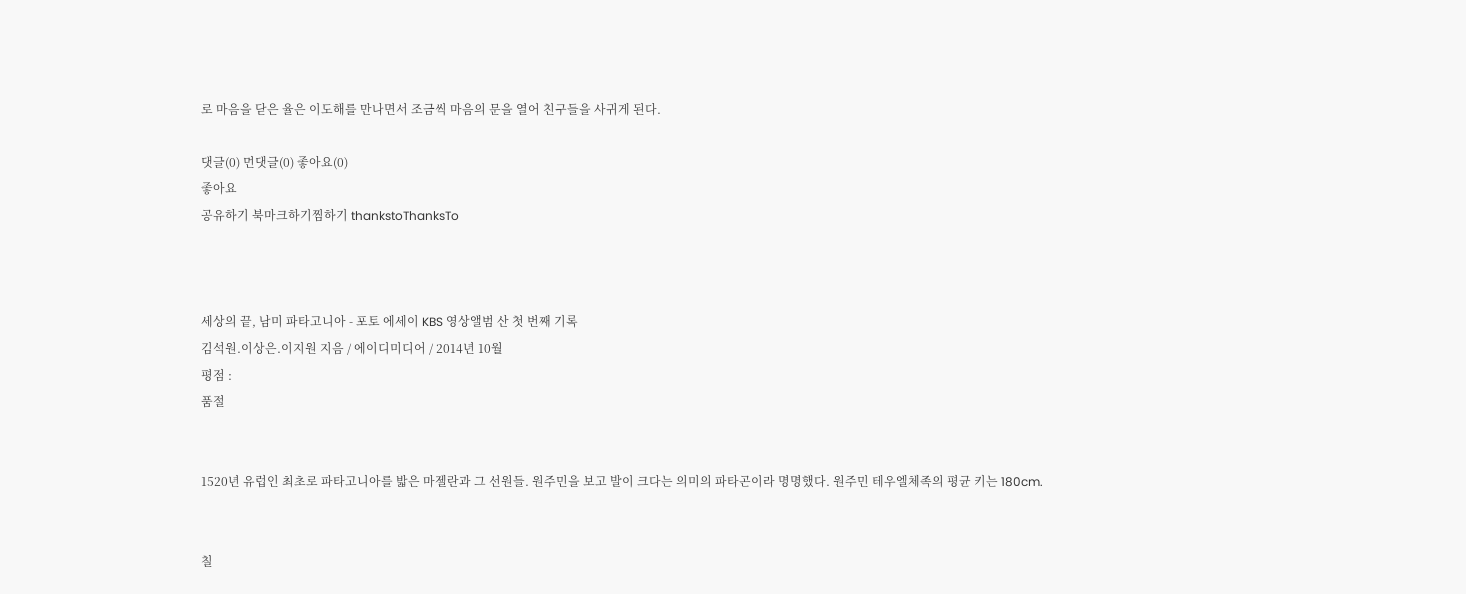로 마음을 닫은 율은 이도해를 만나면서 조금씩 마음의 문을 열어 친구들을 사귀게 된다.

댓글(0) 먼댓글(0) 좋아요(0)
좋아요
공유하기 북마크하기찜하기 thankstoThanksTo



세상의 끝, 남미 파타고니아 - 포토 에세이 KBS 영상앨범 산 첫 번째 기록
김석원.이상은.이지원 지음 / 에이디미디어 / 2014년 10월
평점 :
품절


1520년 유럽인 최초로 파타고니아를 밟은 마젤란과 그 선원들. 원주민을 보고 발이 크다는 의미의 파타곤이라 명명했다. 원주민 테우엘체족의 평균 키는 180cm.


칠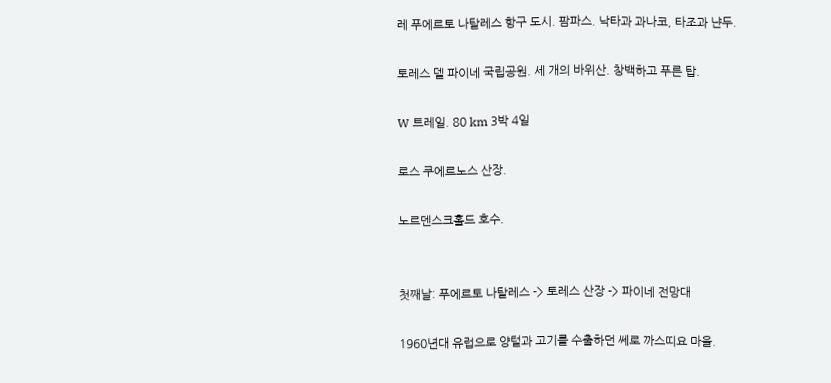레 푸에르토 나탈레스 항구 도시. 팜파스. 낙타과 과나코, 타조과 냔두.

토레스 델 파이네 국립공원. 세 개의 바위산. 창백하고 푸른 탑.

W 트레일. 80 km 3박 4일

로스 쿠에르노스 산장.

노르덴스크홀드 호수.


첫째날: 푸에르토 나탈레스 -> 토레스 산장 -> 파이네 전망대

1960년대 유럽으로 양털과 고기를 수출하던 쎄로 까스띠요 마을.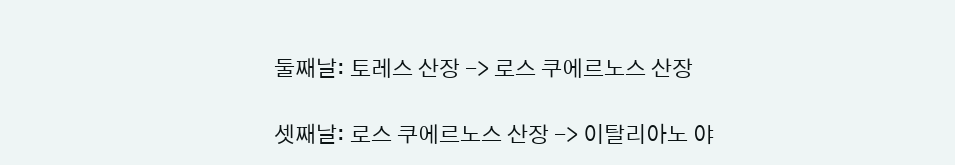둘째날: 토레스 산장 -> 로스 쿠에르노스 산장

셋째날: 로스 쿠에르노스 산장 -> 이탈리아노 야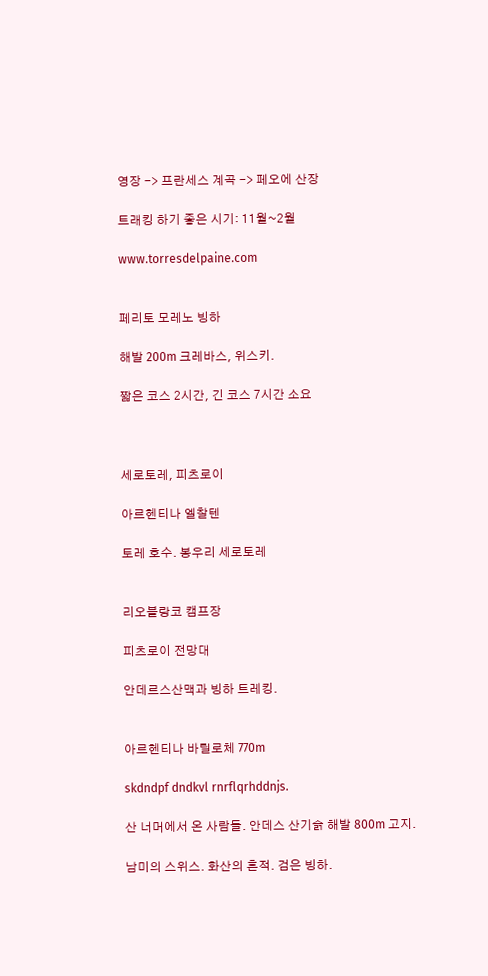영장 -> 프란세스 계곡 -> 페오에 산장

트래킹 하기 좋은 시기: 11월~2월

www.torresdelpaine.com


페리토 모레노 빙하

해발 200m 크레바스, 위스키.

짧은 코스 2시간, 긴 코스 7시간 소요



세로토레, 피츠로이

아르헨티나 엘찰텐

토레 호수. 봉우리 세로토레


리오블랑코 캠프장

피츠로이 전망대

안데르스산맥과 빙하 트레킹.


아르헨티나 바릴로체 770m

skdndpf dndkvl rnrflqrhddnjs.

산 너머에서 온 사람들. 안데스 산기슭 해발 800m 고지.

남미의 스위스. 화산의 흔적. 검은 빙하.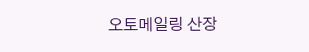오토메일링 산장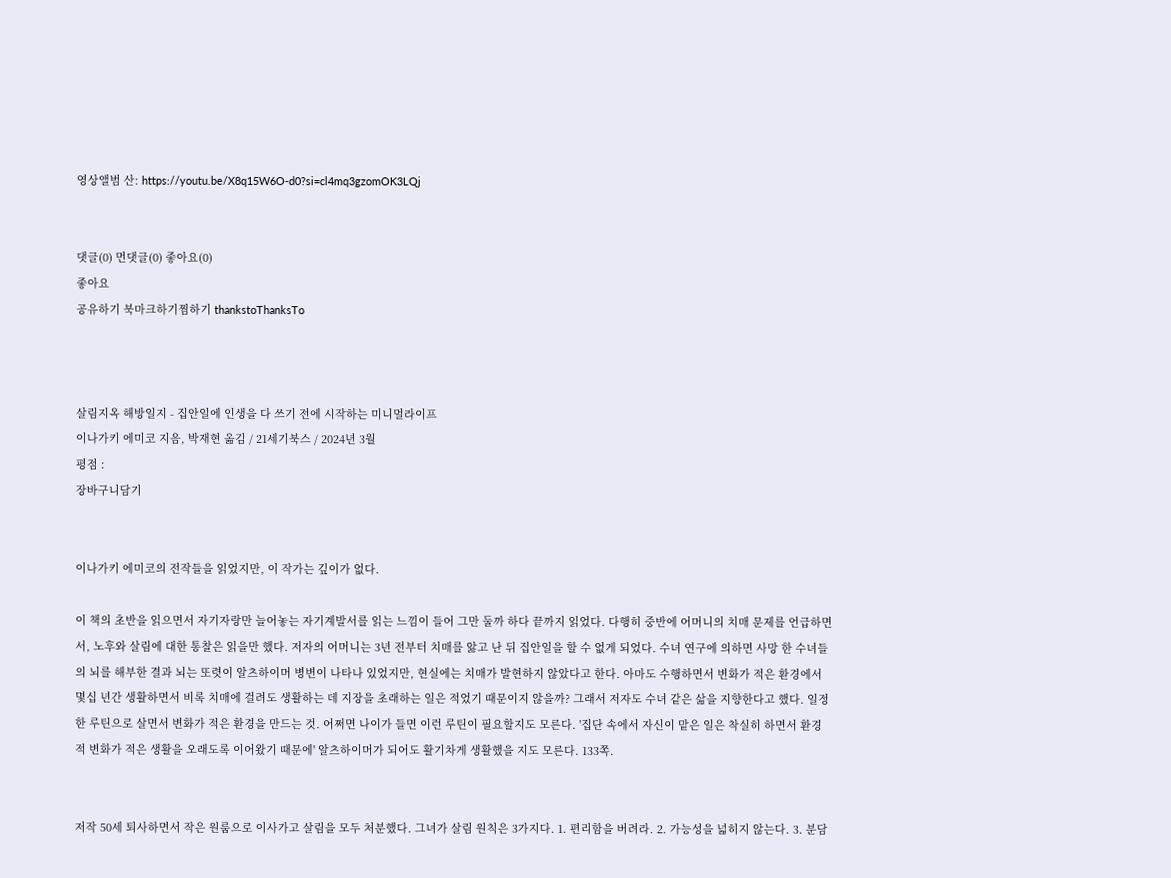영상앨범 산: https://youtu.be/X8q15W6O-d0?si=cl4mq3gzomOK3LQj


댓글(0) 먼댓글(0) 좋아요(0)
좋아요
공유하기 북마크하기찜하기 thankstoThanksTo



살림지옥 해방일지 - 집안일에 인생을 다 쓰기 전에 시작하는 미니멀라이프
이나가키 에미코 지음, 박재현 옮김 / 21세기북스 / 2024년 3월
평점 :
장바구니담기


이나가키 에미코의 전작들을 읽었지만, 이 작가는 깊이가 없다.

이 책의 초반을 읽으면서 자기자랑만 늘어놓는 자기계발서를 읽는 느낌이 들어 그만 둘까 하다 끝까지 읽었다. 다행히 중반에 어머니의 치매 문제를 언급하면서, 노후와 살림에 대한 통찰은 읽을만 했다. 저자의 어머니는 3년 전부터 치매를 앓고 난 뒤 집안일을 할 수 없게 되었다. 수녀 연구에 의하면 사망 한 수녀들의 뇌를 해부한 결과 뇌는 또렷이 알츠하이머 병변이 나타나 있었지만, 현실에는 치매가 발현하지 않았다고 한다. 아마도 수행하면서 변화가 적은 환경에서 몇십 년간 생활하면서 비록 치매에 걸려도 생활하는 데 지장을 초래하는 일은 적었기 때문이지 않을까? 그래서 저자도 수녀 같은 삶을 지향한다고 했다. 일정한 루틴으로 살면서 변화가 적은 환경을 만드는 것. 어쩌면 나이가 들면 이런 루틴이 필요할지도 모른다. '집단 속에서 자신이 맡은 일은 착실히 하면서 환경적 변화가 적은 생활을 오래도록 이어왔기 때문에' 알츠하이머가 되어도 활기차게 생활했을 지도 모른다. 133쪽.


저작 50세 퇴사하면서 작은 원룸으로 이사가고 살림을 모두 처분했다. 그녀가 살림 원칙은 3가지다. 1. 편리함을 버려라. 2. 가능성을 넓히지 않는다. 3. 분담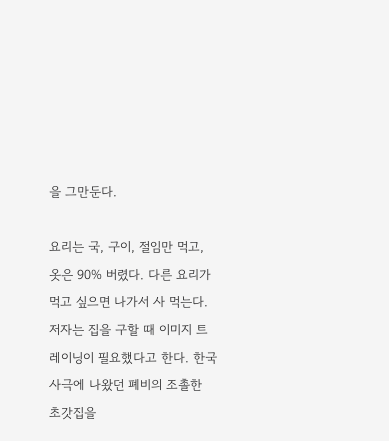을 그만둔다.

요리는 국, 구이, 절임만 먹고, 옷은 90% 버렸다. 다른 요리가 먹고 싶으면 나가서 사 먹는다. 저자는 집을 구할 때 이미지 트레이닝이 필요했다고 한다. 한국 사극에 나왔던 폐비의 조촐한 초갓집을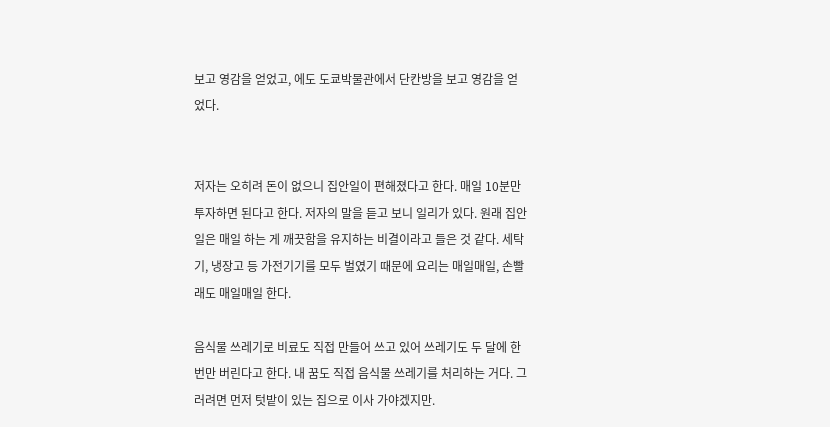보고 영감을 얻었고, 에도 도쿄박물관에서 단칸방을 보고 영감을 얻었다.


저자는 오히려 돈이 없으니 집안일이 편해졌다고 한다. 매일 10분만 투자하면 된다고 한다. 저자의 말을 듣고 보니 일리가 있다. 원래 집안일은 매일 하는 게 깨끗함을 유지하는 비결이라고 들은 것 같다. 세탁기, 냉장고 등 가전기기를 모두 벌였기 때문에 요리는 매일매일, 손빨래도 매일매일 한다.

음식물 쓰레기로 비료도 직접 만들어 쓰고 있어 쓰레기도 두 달에 한 번만 버린다고 한다. 내 꿈도 직접 음식물 쓰레기를 처리하는 거다. 그러려면 먼저 텃밭이 있는 집으로 이사 가야겠지만.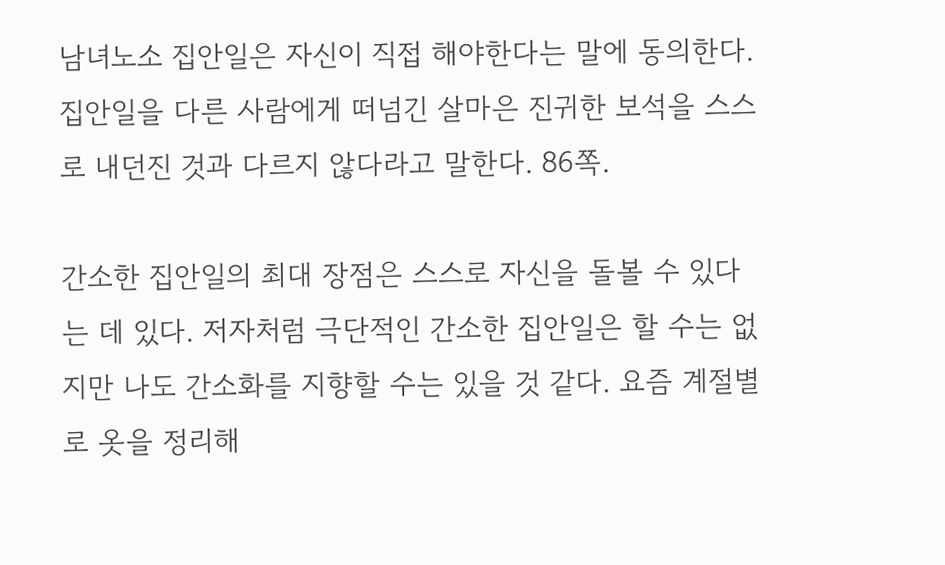남녀노소 집안일은 자신이 직접 해야한다는 말에 동의한다. 집안일을 다른 사람에게 떠넘긴 살마은 진귀한 보석을 스스로 내던진 것과 다르지 않다라고 말한다. 86쪽.

간소한 집안일의 최대 장점은 스스로 자신을 돌볼 수 있다는 데 있다. 저자처럼 극단적인 간소한 집안일은 할 수는 없지만 나도 간소화를 지향할 수는 있을 것 같다. 요즘 계절별로 옷을 정리해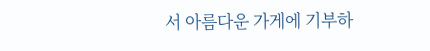서 아름다운 가게에 기부하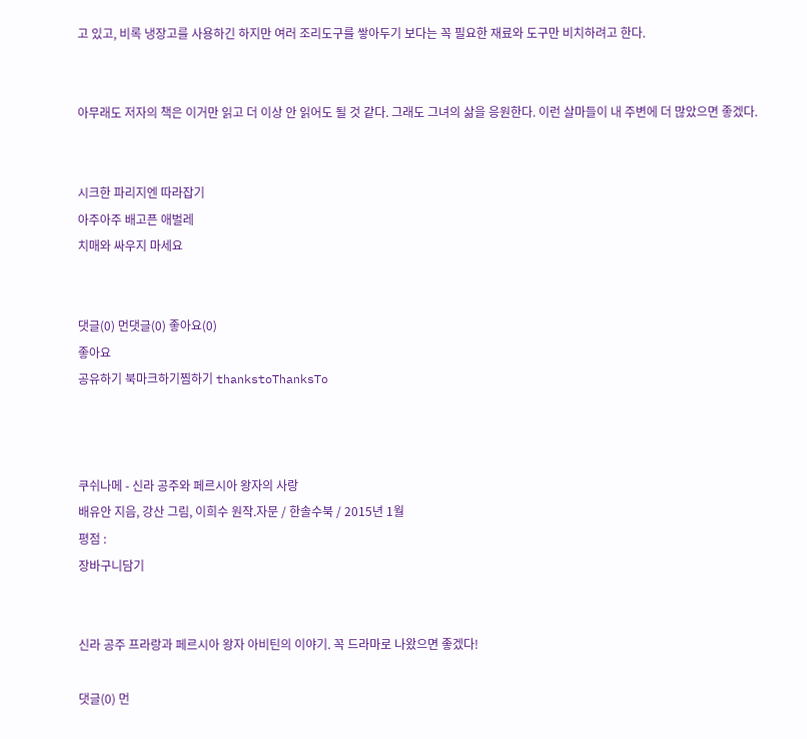고 있고, 비록 냉장고를 사용하긴 하지만 여러 조리도구를 쌓아두기 보다는 꼭 필요한 재료와 도구만 비치하려고 한다.


아무래도 저자의 책은 이거만 읽고 더 이상 안 읽어도 될 것 같다. 그래도 그녀의 삶을 응원한다. 이런 살마들이 내 주변에 더 많았으면 좋겠다.


시크한 파리지엔 따라잡기
아주아주 배고픈 애벌레
치매와 싸우지 마세요


댓글(0) 먼댓글(0) 좋아요(0)
좋아요
공유하기 북마크하기찜하기 thankstoThanksTo



쿠쉬나메 - 신라 공주와 페르시아 왕자의 사랑
배유안 지음, 강산 그림, 이희수 원작.자문 / 한솔수북 / 2015년 1월
평점 :
장바구니담기


신라 공주 프라랑과 페르시아 왕자 아비틴의 이야기. 꼭 드라마로 나왔으면 좋겠다!

댓글(0) 먼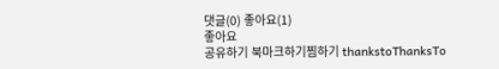댓글(0) 좋아요(1)
좋아요
공유하기 북마크하기찜하기 thankstoThanksTo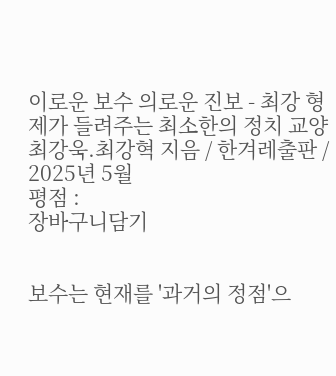이로운 보수 의로운 진보 - 최강 형제가 들려주는 최소한의 정치 교양
최강욱.최강혁 지음 / 한겨레출판 / 2025년 5월
평점 :
장바구니담기


보수는 현재를 '과거의 정점'으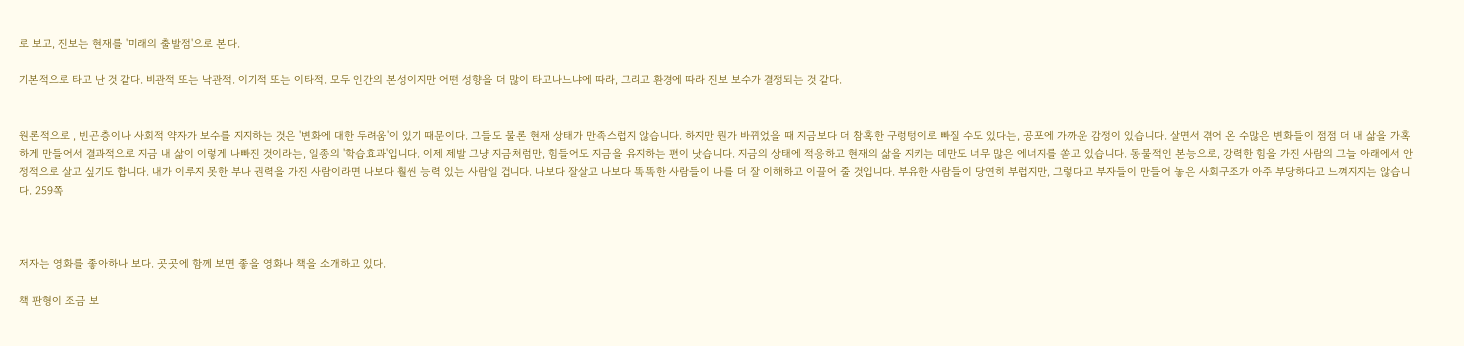로 보고, 진보는 현재를 '미래의 출발점'으로 본다.

기본적으로 타고 난 것 같다. 비관적 또는 낙관적. 이기적 또는 이타적. 모두 인간의 본성이지만 어떤 성향을 더 많이 타고나느냐에 따라, 그리고 환경에 따라 진보 보수가 결정되는 것 같다.


원론적으로 , 빈곤층이나 사회적 약자가 보수를 지지하는 것은 '변화에 대한 두려움'이 있기 때문이다. 그들도 물론 현재 상태가 만족스럽지 않습니다. 하지만 뭔가 바뀌었을 때 지금보다 더 참혹한 구렁텅이로 빠질 수도 있다는, 공포에 가까운 감정이 있습니다. 살면서 겪어 온 수많은 변화들이 점점 더 내 삶을 가혹하게 만들어서 결과적으로 지금 내 삶이 이렇게 나빠진 것이라는, 일종의 '학습효과'입니다. 이제 제발 그냥 지금처럼만, 힘들어도 지금을 유지하는 편이 낫습니다. 지금의 상태에 적응하고 현재의 삶을 지키는 데만도 너무 많은 에너지를 쏟고 있습니다. 동물적인 본능으로, 강력한 힘을 가진 사람의 그늘 아래에서 안정적으로 살고 싶기도 합니다. 내가 이루지 못한 부나 권력을 가진 사람이라면 나보다 훨씬 능력 있는 사람일 겁니다. 나보다 잘살고 나보다 똑똑한 사람들이 나를 더 잘 이해하고 이끌어 줄 것입니다. 부유한 사람들이 당연히 부럽지만, 그렇다고 부자들이 만들어 놓은 사회구조가 아주 부당하다고 느껴지지는 않습니다. 259쪽



저자는 영화를 좋아하나 보다. 곳곳에 함께 보면 좋을 영화나 책을 소개하고 있다.

책 판형이 조금 보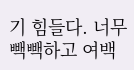기 힘들다. 너무 빽빽하고 여백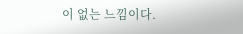이 없는 느낌이다.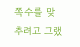쪽수를 맞추려고 그랬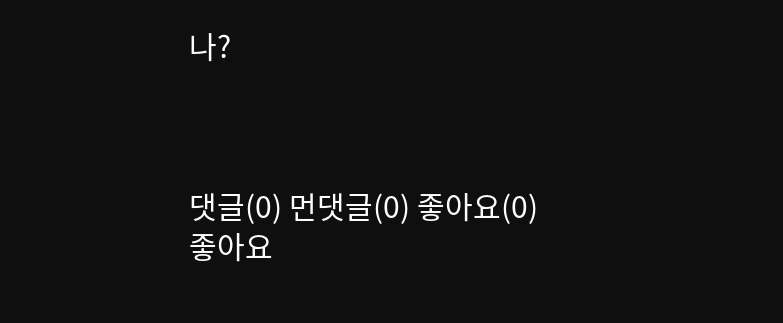나?



댓글(0) 먼댓글(0) 좋아요(0)
좋아요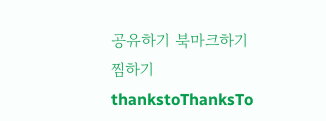공유하기 북마크하기찜하기 thankstoThanksTo